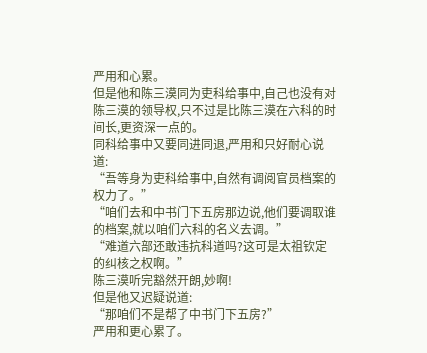严用和心累。
但是他和陈三漠同为吏科给事中,自己也没有对陈三漠的领导权,只不过是比陈三漠在六科的时间长,更资深一点的。
同科给事中又要同进同退,严用和只好耐心说道:
“吾等身为吏科给事中,自然有调阅官员档案的权力了。”
“咱们去和中书门下五房那边说,他们要调取谁的档案,就以咱们六科的名义去调。”
“难道六部还敢违抗科道吗?这可是太祖钦定的纠核之权啊。”
陈三漠听完豁然开朗,妙啊!
但是他又迟疑说道:
“那咱们不是帮了中书门下五房?”
严用和更心累了。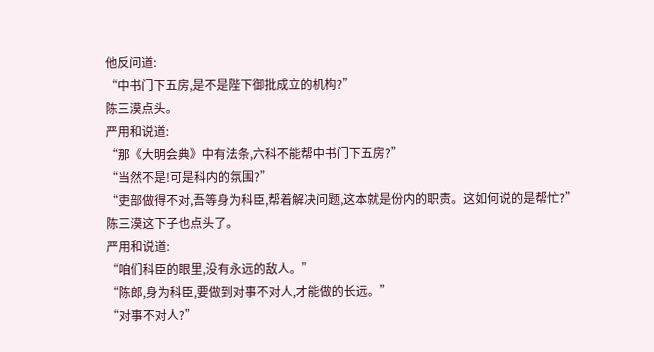他反问道:
“中书门下五房,是不是陛下御批成立的机构?”
陈三漠点头。
严用和说道:
“那《大明会典》中有法条,六科不能帮中书门下五房?”
“当然不是!可是科内的氛围?”
“吏部做得不对,吾等身为科臣,帮着解决问题,这本就是份内的职责。这如何说的是帮忙?”
陈三漠这下子也点头了。
严用和说道:
“咱们科臣的眼里,没有永远的敌人。”
“陈郎,身为科臣,要做到对事不对人,才能做的长远。”
“对事不对人?”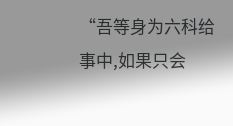“吾等身为六科给事中,如果只会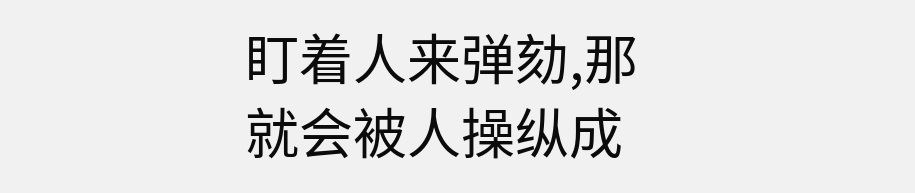盯着人来弹劾,那就会被人操纵成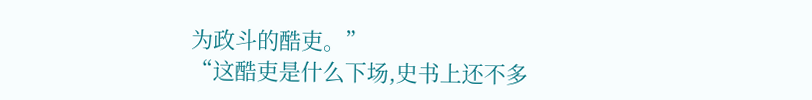为政斗的酷吏。”
“这酷吏是什么下场,史书上还不多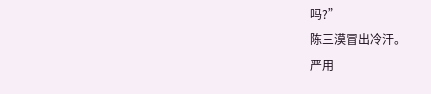吗?”
陈三漠冒出冷汗。
严用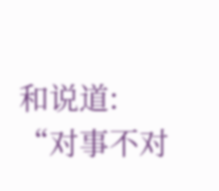和说道:
“对事不对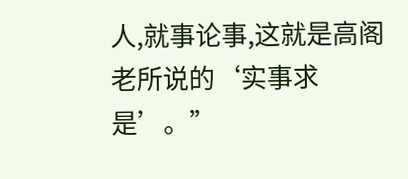人,就事论事,这就是高阁老所说的‘实事求是’。”